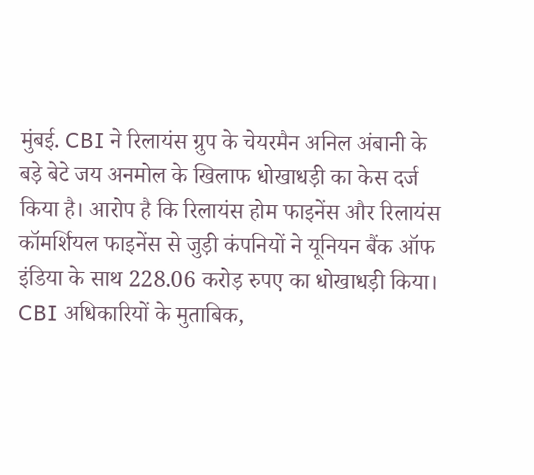मुंबई. CBI ने रिलायंस ग्रुप के चेयरमैन अनिल अंबानी के बड़े बेटे जय अनमोल के खिलाफ धोखाधड़ी का केस दर्ज किया है। आरोप है कि रिलायंस होम फाइनेंस और रिलायंस कॉमर्शियल फाइनेंस से जुड़ी कंपनियों ने यूनियन बैंक ऑफ इंडिया के साथ 228.06 करोड़ रुपए का धोखाधड़ी किया।
CBI अधिकारियों के मुताबिक,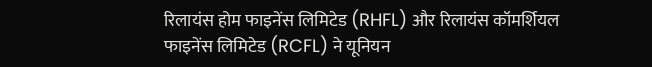रिलायंस होम फाइनेंस लिमिटेड (RHFL) और रिलायंस कॉमर्शियल फाइनेंस लिमिटेड (RCFL) ने यूनियन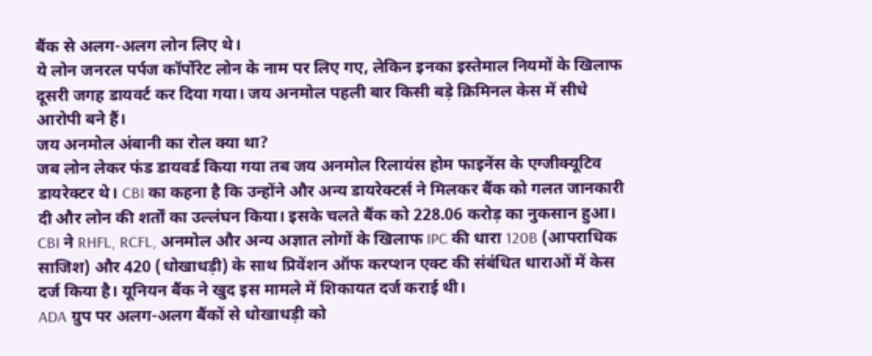बैंक से अलग-अलग लोन लिए थे।
ये लोन जनरल पर्पज कॉर्पोरेट लोन के नाम पर लिए गए, लेकिन इनका इस्तेमाल नियमों के खिलाफ दूसरी जगह डायवर्ट कर दिया गया। जय अनमोल पहली बार किसी बड़े क्रिमिनल केस में सीधे आरोपी बने हैं।
जय अनमोल अंबानी का रोल क्या था?
जब लोन लेकर फंड डायवर्ड किया गया तब जय अनमोल रिलायंस होम फाइनेंस के एग्जीक्यूटिव डायरेक्टर थे। CBI का कहना है कि उन्होंने और अन्य डायरेक्टर्स ने मिलकर बैंक को गलत जानकारी दी और लोन की शर्तों का उल्लंघन किया। इसके चलते बैंक को 228.06 करोड़ का नुकसान हुआ।
CBI ने RHFL, RCFL, अनमोल और अन्य अज्ञात लोगों के खिलाफ IPC की धारा 120B (आपराधिक साजिश) और 420 (धोखाधड़ी) के साथ प्रिवेंशन ऑफ करप्शन एक्ट की संबंधित धाराओं में केस दर्ज किया है। यूनियन बैंक ने खुद इस मामले में शिकायत दर्ज कराई थी।
ADA ग्रुप पर अलग-अलग बैंकों से धोखाधड़ी को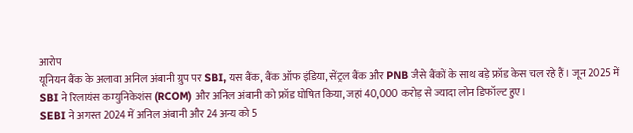आरोप
यूनियन बैंक के अलावा अनिल अंबानी ग्रुप पर SBI, यस बैंक, बैंक ऑफ इंडिया, सेंट्रल बैंक और PNB जैसे बैंकों के साथ बड़े फ्रॉड केस चल रहे हैं। जून 2025 में SBI ने रिलायंस कम्युनिकेशंस (RCOM) और अनिल अंबानी को फ्रॉड घोषित किया, जहां 40,000 करोड़ से ज्यादा लोन डिफॉल्ट हुए।
SEBI ने अगस्त 2024 में अनिल अंबानी और 24 अन्य को 5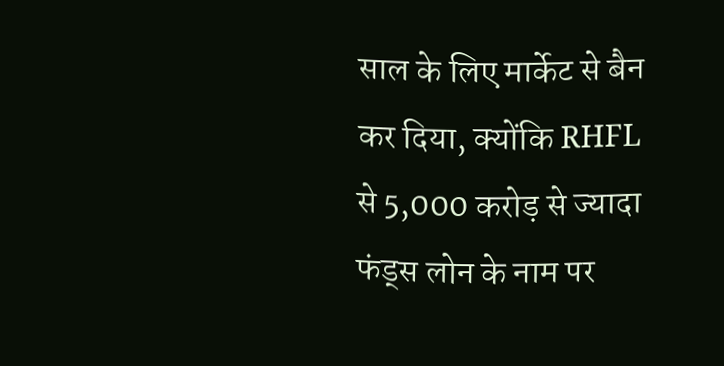साल के लिए मार्केट से बैन कर दिया, क्योंकि RHFL से 5,000 करोड़ से ज्यादा फंड्स लोन के नाम पर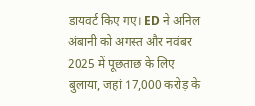डायवर्ट किए गए। ED ने अनिल अंबानी को अगस्त और नवंबर 2025 में पूछताछ के लिए बुलाया, जहां 17,000 करोड़ के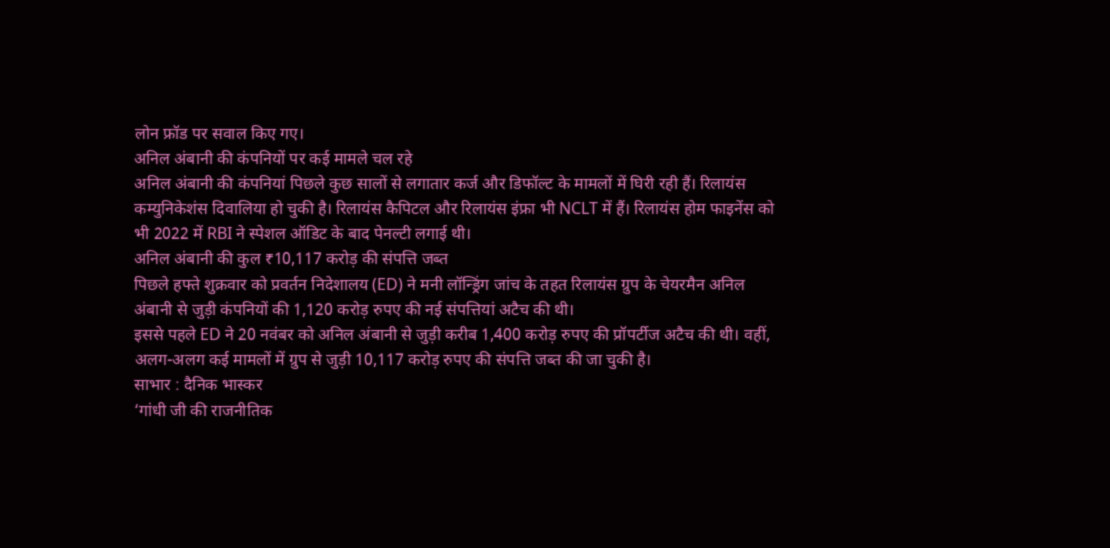लोन फ्रॉड पर सवाल किए गए।
अनिल अंबानी की कंपनियों पर कई मामले चल रहे
अनिल अंबानी की कंपनियां पिछले कुछ सालों से लगातार कर्ज और डिफॉल्ट के मामलों में घिरी रही हैं। रिलायंस कम्युनिकेशंस दिवालिया हो चुकी है। रिलायंस कैपिटल और रिलायंस इंफ्रा भी NCLT में हैं। रिलायंस होम फाइनेंस को भी 2022 में RBI ने स्पेशल ऑडिट के बाद पेनल्टी लगाई थी।
अनिल अंबानी की कुल ₹10,117 करोड़ की संपत्ति जब्त
पिछले हफ्ते शुक्रवार को प्रवर्तन निदेशालय (ED) ने मनी लॉन्ड्रिंग जांच के तहत रिलायंस ग्रुप के चेयरमैन अनिल अंबानी से जुड़ी कंपनियों की 1,120 करोड़ रुपए की नई संपत्तियां अटैच की थी।
इससे पहले ED ने 20 नवंबर को अनिल अंबानी से जुड़ी करीब 1,400 करोड़ रुपए की प्रॉपर्टीज अटैच की थी। वहीं, अलग-अलग कई मामलों में ग्रुप से जुड़ी 10,117 करोड़ रुपए की संपत्ति जब्त की जा चुकी है।
साभार : दैनिक भास्कर
‘गांधी जी की राजनीतिक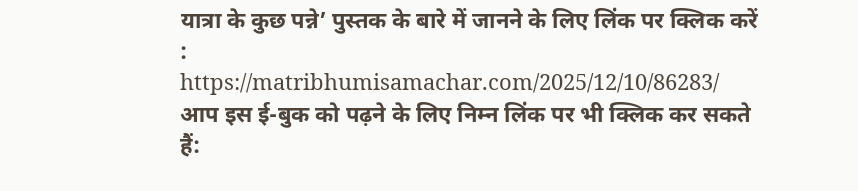यात्रा के कुछ पन्ने’ पुस्तक के बारे में जानने के लिए लिंक पर क्लिक करें :
https://matribhumisamachar.com/2025/12/10/86283/
आप इस ई-बुक को पढ़ने के लिए निम्न लिंक पर भी क्लिक कर सकते हैं: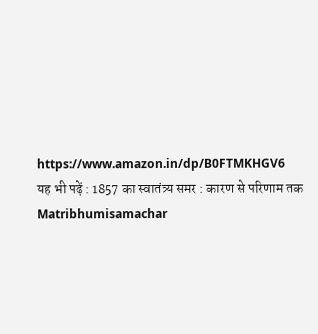https://www.amazon.in/dp/B0FTMKHGV6
यह भी पढ़ें : 1857 का स्वातंत्र्य समर : कारण से परिणाम तक
Matribhumisamachar